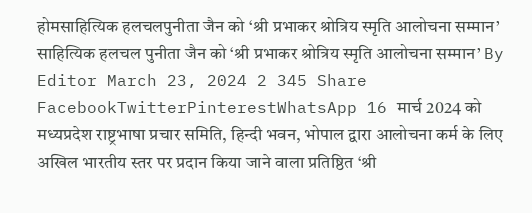होमसाहित्यिक हलचलपुनीता जैन को ‘श्री प्रभाकर श्रोत्रिय स्मृति आलोचना सम्मान’ साहित्यिक हलचल पुनीता जैन को ‘श्री प्रभाकर श्रोत्रिय स्मृति आलोचना सम्मान’ By Editor March 23, 2024 2 345 Share FacebookTwitterPinterestWhatsApp 16 मार्च 2024 को मध्यप्रदेश राष्ट्रभाषा प्रचार समिति, हिन्दी भवन, भोपाल द्वारा आलोचना कर्म के लिए अखिल भारतीय स्तर पर प्रदान किया जाने वाला प्रतिष्ठित ‘श्री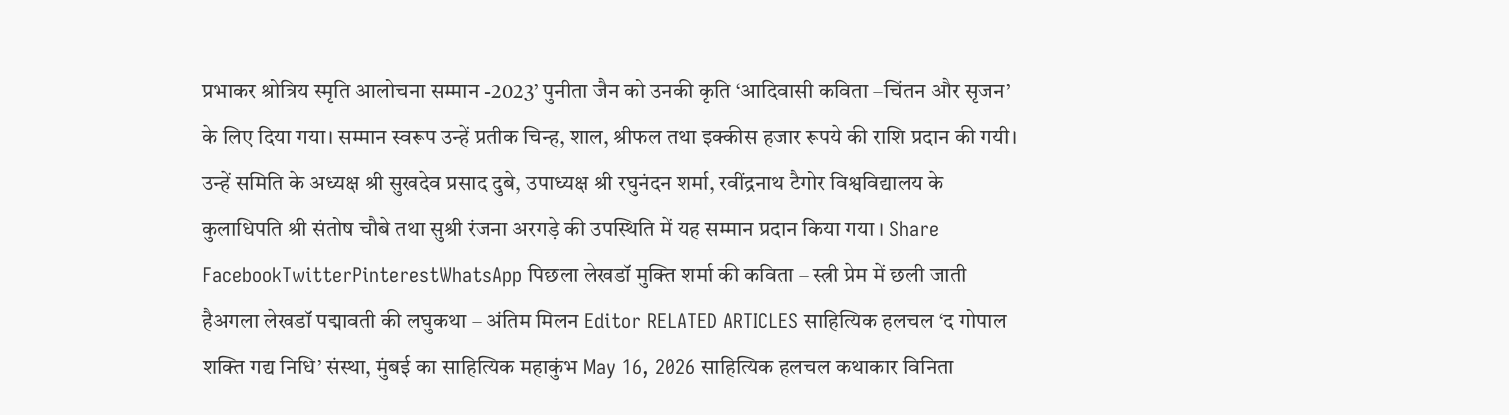प्रभाकर श्रोत्रिय स्मृति आलोचना सम्मान -2023’ पुनीता जैन को उनकी कृति ‘आदिवासी कविता –चिंतन और सृजन’ के लिए दिया गया। सम्मान स्वरूप उन्हें प्रतीक चिन्ह, शाल, श्रीफल तथा इक्कीस हजार रूपये की राशि प्रदान की गयी। उन्हें समिति के अध्यक्ष श्री सुखदेव प्रसाद दुबे, उपाध्यक्ष श्री रघुनंदन शर्मा, रवींद्रनाथ टैगोर विश्वविद्यालय के कुलाधिपति श्री संतोष चौबे तथा सुश्री रंजना अरगड़े की उपस्थिति में यह सम्मान प्रदान किया गया । Share FacebookTwitterPinterestWhatsApp पिछला लेखडॉ मुक्ति शर्मा की कविता – स्त्री प्रेम में छली जाती हैअगला लेखडॉ पद्मावती की लघुकथा – अंतिम मिलन Editor RELATED ARTICLES साहित्यिक हलचल ‘द गोपाल शक्ति गद्य निधि’ संस्था, मुंबई का साहित्यिक महाकुंभ May 16, 2026 साहित्यिक हलचल कथाकार विनिता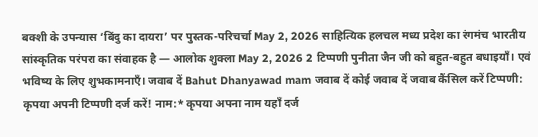बक्शी के उपन्यास ‘बिंदु का दायरा’ पर पुस्तक-परिचर्चा May 2, 2026 साहित्यिक हलचल मध्य प्रदेश का रंगमंच भारतीय सांस्कृतिक परंपरा का संवाहक है — आलोक शुक्ला May 2, 2026 2 टिप्पणी पुनीता जैन जी को बहुत-बहुत बधाइयाँ। एवं भविष्य के लिए शुभकामनाएँ। जवाब दें Bahut Dhanyawad mam जवाब दें कोई जवाब दें जवाब कैंसिल करें टिप्पणी: कृपया अपनी टिप्पणी दर्ज करें! नाम:* कृपया अपना नाम यहाँ दर्ज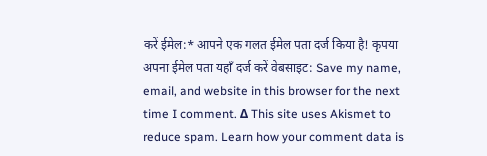करें ईमेल:* आपने एक गलत ईमेल पता दर्ज किया है! कृपया अपना ईमेल पता यहाँ दर्ज करें वेबसाइट: Save my name, email, and website in this browser for the next time I comment. Δ This site uses Akismet to reduce spam. Learn how your comment data is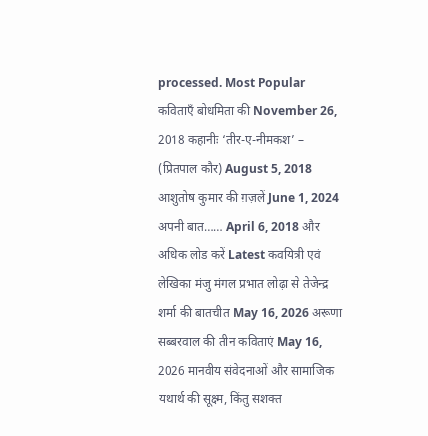processed. Most Popular कविताएँ बोधमिता की November 26, 2018 कहानीः ‘तीर-ए-नीमकश’ – (प्रितपाल कौर) August 5, 2018 आशुतोष कुमार की ग़ज़लें June 1, 2024 अपनी बात…… April 6, 2018 और अधिक लोड करें Latest कवयित्री एवं लेखिका मंजु मंगल प्रभात लोढ़ा से तेजेन्द्र शर्मा की बातचीत May 16, 2026 अरूणा सब्बरवाल की तीन कविताएं May 16, 2026 मानवीय संवेदनाओं और सामाजिक यथार्थ की सूक्ष्म, किंतु सशक्त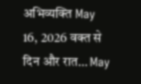अभिव्यक्ति May 16, 2026 वक्त से दिन और रात… May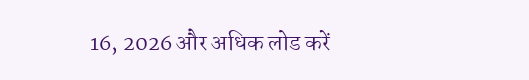16, 2026 और अधिक लोड करें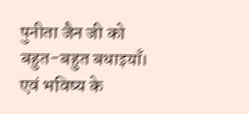पुनीता जैन जी को बहुत-बहुत बधाइयाँ। एवं भविष्य के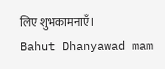लिए शुभकामनाएँ।
Bahut Dhanyawad mam